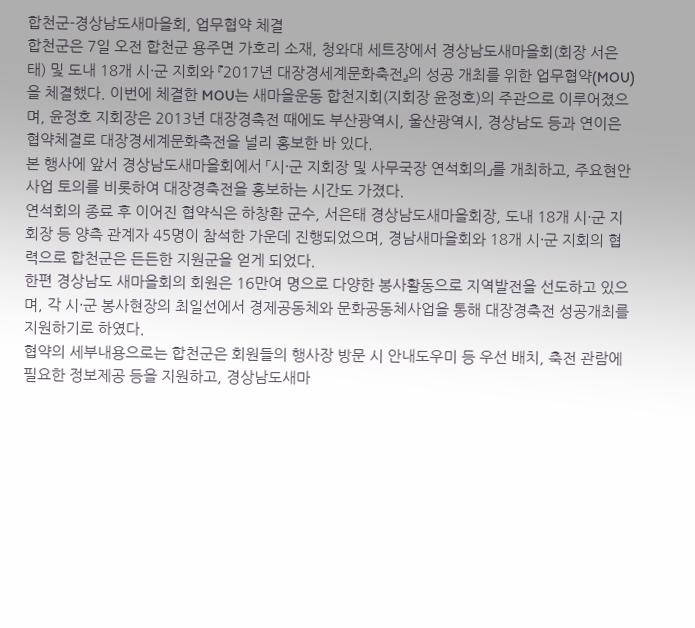합천군-경상남도새마을회, 업무협약 체결
합천군은 7일 오전 합천군 용주면 가호리 소재, 청와대 세트장에서 경상남도새마을회(회장 서은태) 및 도내 18개 시·군 지회와 『2017년 대장경세계문화축전』의 성공 개최를 위한 업무협약(MOU)을 체결했다. 이번에 체결한 MOU는 새마을운동 합천지회(지회장 윤정호)의 주관으로 이루어졌으며, 윤정호 지회장은 2013년 대장경축전 때에도 부산광역시, 울산광역시, 경상남도 등과 연이은 협약체결로 대장경세계문화축전을 널리 홍보한 바 있다.
본 행사에 앞서 경상남도새마을회에서 「시·군 지회장 및 사무국장 연석회의」를 개최하고, 주요현안사업 토의를 비롯하여 대장경축전을 홍보하는 시간도 가졌다.
연석회의 종료 후 이어진 협약식은 하창환 군수, 서은태 경상남도새마을회장, 도내 18개 시·군 지회장 등 양측 관계자 45명이 참석한 가운데 진행되었으며, 경남새마을회와 18개 시·군 지회의 협력으로 합천군은 든든한 지원군을 얻게 되었다.
한편 경상남도 새마을회의 회원은 16만여 명으로 다양한 봉사활동으로 지역발전을 선도하고 있으며, 각 시·군 봉사현장의 최일선에서 경제공동체와 문화공동체사업을 통해 대장경축전 성공개최를 지원하기로 하였다.
협약의 세부내용으로는 합천군은 회원들의 행사장 방문 시 안내도우미 등 우선 배치, 축전 관람에 필요한 정보제공 등을 지원하고, 경상남도새마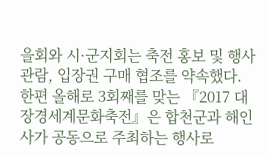을회와 시·군지회는 축전 홍보 및 행사관람, 입장권 구매 협조를 약속했다.
한편 올해로 3회째를 맞는 『2017 대장경세계문화축전』은 합천군과 해인사가 공동으로 주최하는 행사로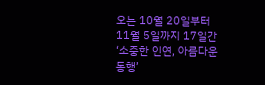오는 10월 20일부터 11월 5일까지 17일간 ‘소중한 인연, 아름다운 동행’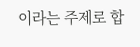이라는 주제로 합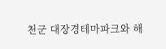천군 대장경테마파크와 해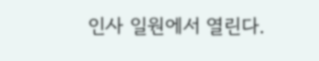인사 일원에서 열린다.